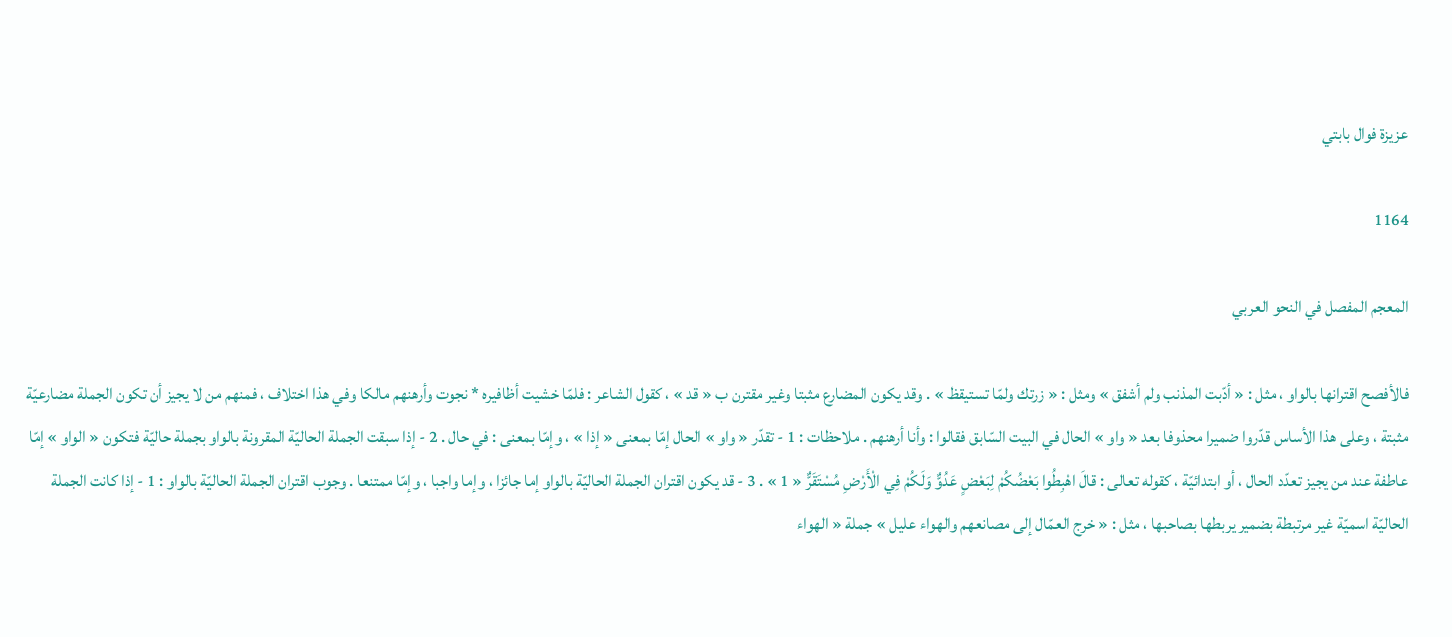عزيزة فوال بابتي

1164

المعجم المفصل في النحو العربي

فالأفصح اقترانها بالواو ، مثل : « أدّبت المذنب ولم أشفق » ومثل : « زرتك ولمّا تستيقظ » . وقد يكون المضارع مثبتا وغير مقترن ب « قد » ، كقول الشاعر : فلمّا خشيت أظافيره * نجوت وأرهنهم مالكا وفي هذا اختلاف ، فمنهم من لا يجيز أن تكون الجملة مضارعيّة مثبتة ، وعلى هذا الأساس قدّروا ضميرا محذوفا بعد « واو » الحال في البيت السّابق فقالوا : وأنا أرهنهم . ملاحظات : 1 - تقدّر « واو » الحال إمّا بمعنى « إذا » ، وإمّا بمعنى : في حال . 2 - إذا سبقت الجملة الحاليّة المقرونة بالواو بجملة حاليّة فتكون « الواو » إمّا عاطفة عند من يجيز تعدّد الحال ، أو ابتدائيّة ، كقوله تعالى : قالَ اهْبِطُوا بَعْضُكُمْ لِبَعْضٍ عَدُوٌّ وَلَكُمْ فِي الْأَرْضِ مُسْتَقَرٌّ « 1 » . 3 - قد يكون اقتران الجملة الحاليّة بالواو إما جائزا ، وإما واجبا ، وإمّا ممتنعا . وجوب اقتران الجملة الحاليّة بالواو : 1 - إذا كانت الجملة الحاليّة اسميّة غير مرتبطة بضمير يربطها بصاحبها ، مثل : « خرج العمّال إلى مصانعهم والهواء عليل » جملة « الهواء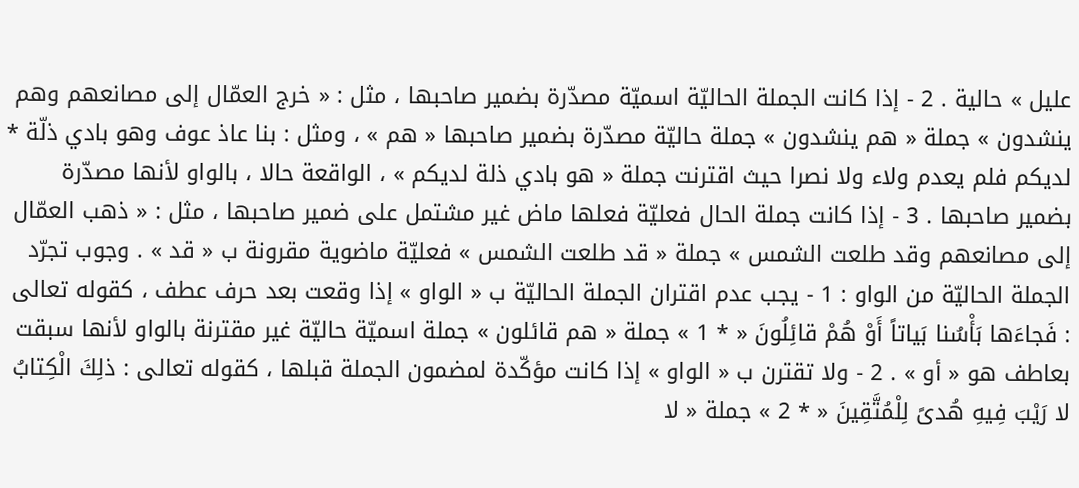عليل » حالية . 2 - إذا كانت الجملة الحاليّة اسميّة مصدّرة بضمير صاحبها ، مثل : « خرج العمّال إلى مصانعهم وهم ينشدون » جملة « هم ينشدون » جملة حاليّة مصدّرة بضمير صاحبها « هم » ، ومثل : بنا عاذ عوف وهو بادي ذلّة * لديكم فلم يعدم ولاء ولا نصرا حيث اقترنت جملة « هو بادي ذلة لديكم » ، الواقعة حالا ، بالواو لأنها مصدّرة بضمير صاحبها . 3 - إذا كانت جملة الحال فعليّة فعلها ماض غير مشتمل على ضمير صاحبها ، مثل : « ذهب العمّال إلى مصانعهم وقد طلعت الشمس » جملة « قد طلعت الشمس » فعليّة ماضوية مقرونة ب « قد » . وجوب تجرّد الجملة الحاليّة من الواو : 1 - يجب عدم اقتران الجملة الحاليّة ب « الواو » إذا وقعت بعد حرف عطف ، كقوله تعالى : فَجاءَها بَأْسُنا بَياتاً أَوْ هُمْ قائِلُونَ « * 1 » جملة « هم قائلون » جملة اسميّة حاليّة غير مقترنة بالواو لأنها سبقت بعاطف هو « أو » . 2 - ولا تقترن ب « الواو » إذا كانت مؤكّدة لمضمون الجملة قبلها ، كقوله تعالى : ذلِكَ الْكِتابُ لا رَيْبَ فِيهِ هُدىً لِلْمُتَّقِينَ « * 2 » جملة « لا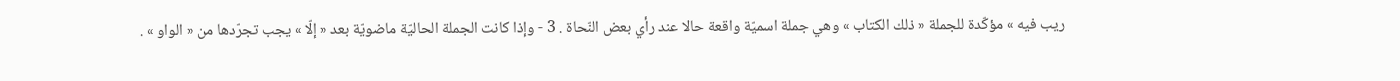ريب فيه » مؤكّدة للجملة « ذلك الكتاب » وهي جملة اسميّة واقعة حالا عند رأي بعض النّحاة . 3 - وإذا كانت الجملة الحاليّة ماضويّة بعد « إلّا » يجب تجرّدها من « الواو » .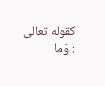كقوله تعالى : وَما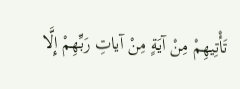تَأْتِيهِمْ مِنْ آيَةٍ مِنْ آياتِ رَبِّهِمْ إِلَّا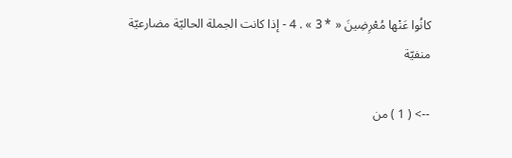كانُوا عَنْها مُعْرِضِينَ « * 3 » . 4 - إذا كانت الجملة الحاليّة مضارعيّة منفيّة

--> ( 1 ) من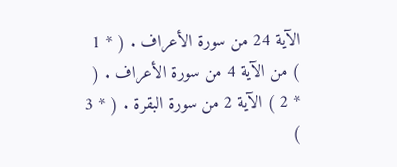الآية 24 من سورة الأعراف . ( * 1 ) من الآية 4 من سورة الأعراف . ( * 2 ) الآية 2 من سورة البقرة . ( * 3 )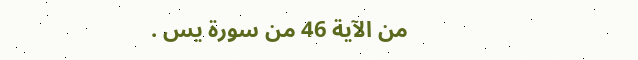من الآية 46 من سورة يس .